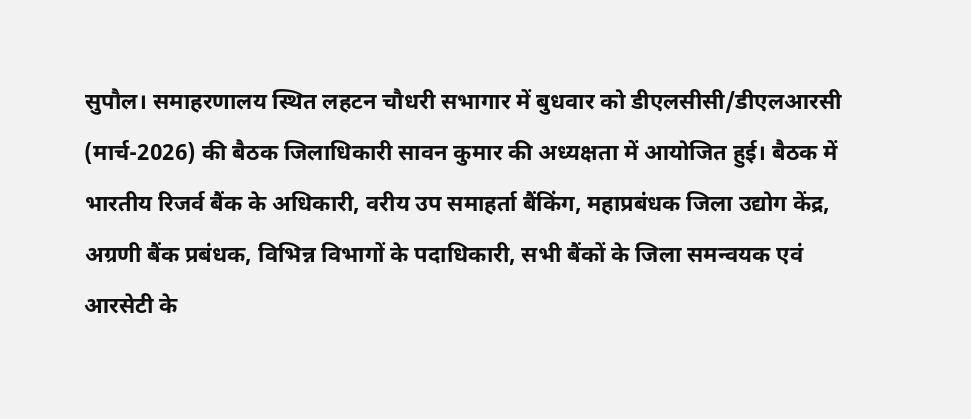सुपौल। समाहरणालय स्थित लहटन चौधरी सभागार में बुधवार को डीएलसीसी/डीएलआरसी (मार्च-2026) की बैठक जिलाधिकारी सावन कुमार की अध्यक्षता में आयोजित हुई। बैठक में भारतीय रिजर्व बैंक के अधिकारी, वरीय उप समाहर्ता बैंकिंग, महाप्रबंधक जिला उद्योग केंद्र, अग्रणी बैंक प्रबंधक, विभिन्न विभागों के पदाधिकारी, सभी बैंकों के जिला समन्वयक एवं आरसेटी के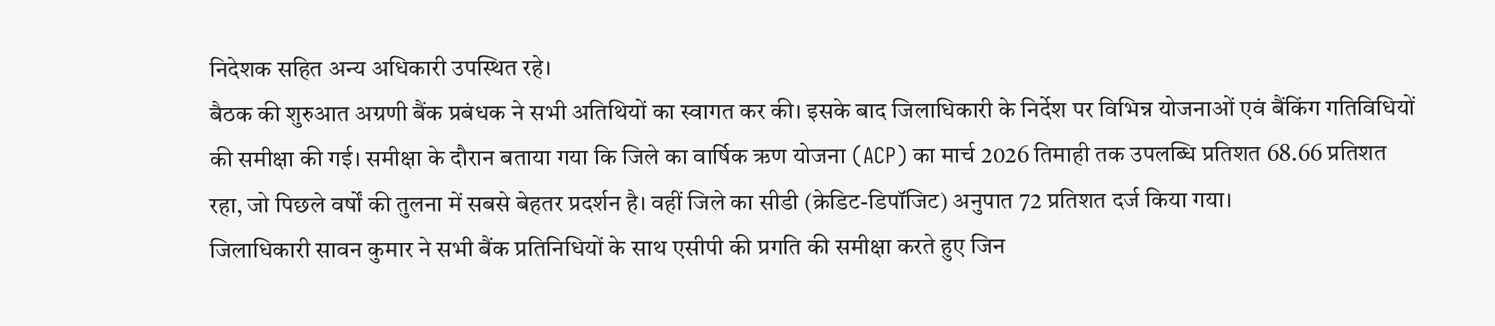निदेशक सहित अन्य अधिकारी उपस्थित रहे।
बैठक की शुरुआत अग्रणी बैंक प्रबंधक ने सभी अतिथियों का स्वागत कर की। इसके बाद जिलाधिकारी के निर्देश पर विभिन्न योजनाओं एवं बैंकिंग गतिविधियों की समीक्षा की गई। समीक्षा के दौरान बताया गया कि जिले का वार्षिक ऋण योजना (ACP) का मार्च 2026 तिमाही तक उपलब्धि प्रतिशत 68.66 प्रतिशत रहा, जो पिछले वर्षों की तुलना में सबसे बेहतर प्रदर्शन है। वहीं जिले का सीडी (क्रेडिट-डिपॉजिट) अनुपात 72 प्रतिशत दर्ज किया गया।
जिलाधिकारी सावन कुमार ने सभी बैंक प्रतिनिधियों के साथ एसीपी की प्रगति की समीक्षा करते हुए जिन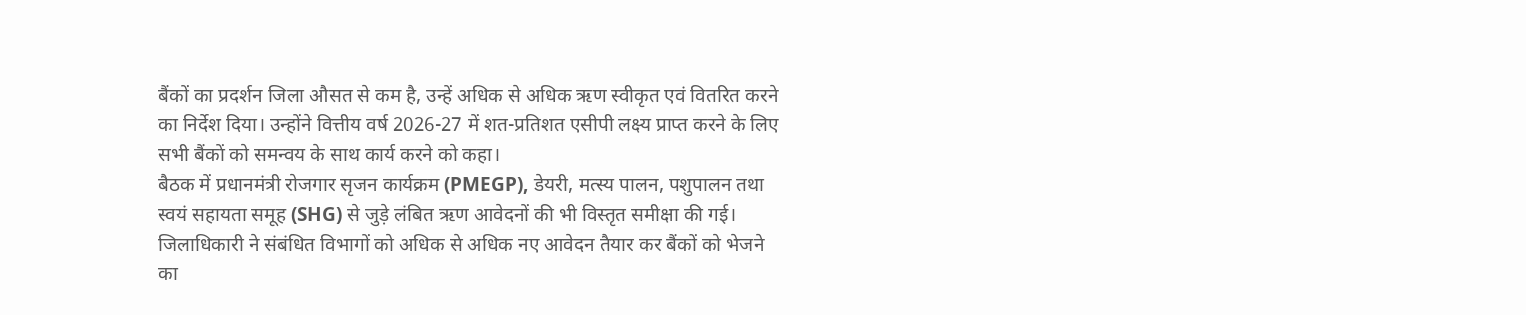बैंकों का प्रदर्शन जिला औसत से कम है, उन्हें अधिक से अधिक ऋण स्वीकृत एवं वितरित करने का निर्देश दिया। उन्होंने वित्तीय वर्ष 2026-27 में शत-प्रतिशत एसीपी लक्ष्य प्राप्त करने के लिए सभी बैंकों को समन्वय के साथ कार्य करने को कहा।
बैठक में प्रधानमंत्री रोजगार सृजन कार्यक्रम (PMEGP), डेयरी, मत्स्य पालन, पशुपालन तथा स्वयं सहायता समूह (SHG) से जुड़े लंबित ऋण आवेदनों की भी विस्तृत समीक्षा की गई। जिलाधिकारी ने संबंधित विभागों को अधिक से अधिक नए आवेदन तैयार कर बैंकों को भेजने का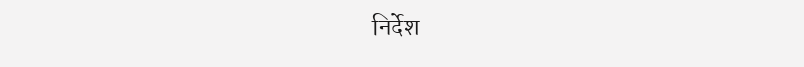निर्देश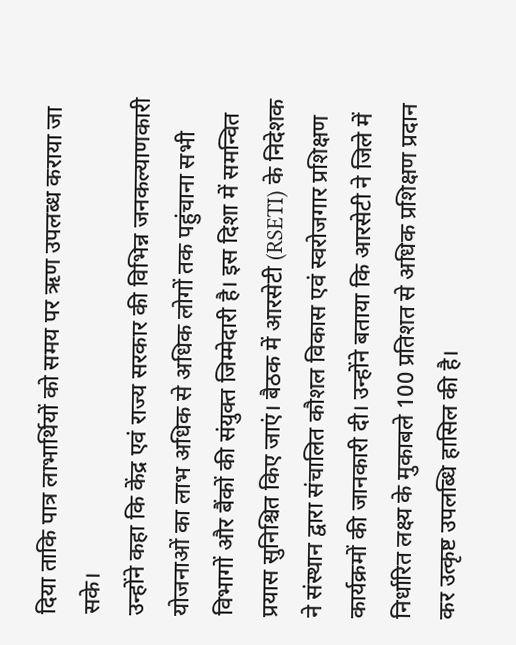दिया ताकि पात्र लाभार्थियों को समय पर ऋण उपलब्ध कराया जा सके।
उन्होंने कहा कि केंद्र एवं राज्य सरकार की विभिन्न जनकल्याणकारी योजनाओं का लाभ अधिक से अधिक लोगों तक पहुंचाना सभी विभागों और बैंकों की संयुक्त जिम्मेदारी है। इस दिशा में समन्वित प्रयास सुनिश्चित किए जाएं। बैठक में आरसेटी (RSETI) के निदेशक ने संस्थान द्वारा संचालित कौशल विकास एवं स्वरोजगार प्रशिक्षण कार्यक्रमों की जानकारी दी। उन्होंने बताया कि आरसेटी ने जिले में निर्धारित लक्ष्य के मुकाबले 100 प्रतिशत से अधिक प्रशिक्षण प्रदान कर उत्कृष्ट उपलब्धि हासिल की है।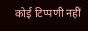कोई टिप्पणी नहीं